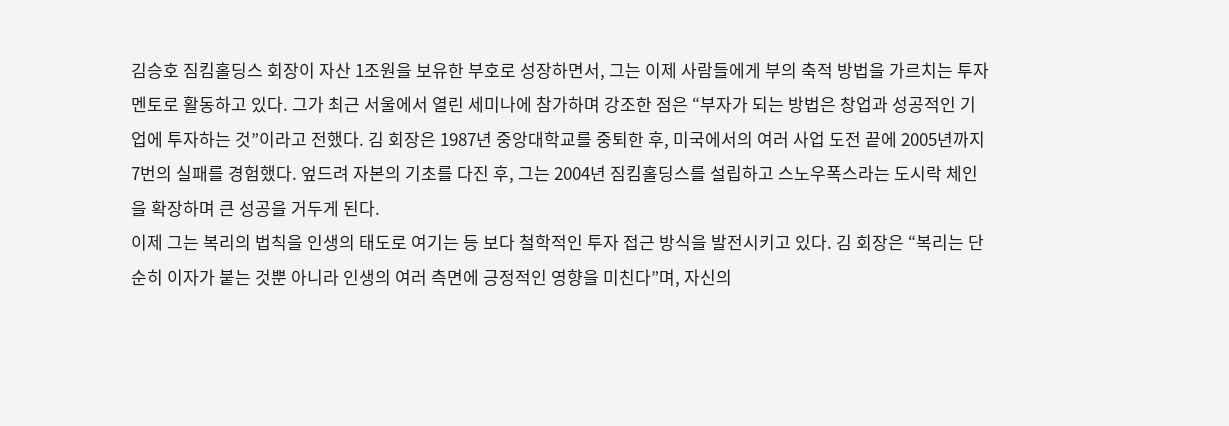김승호 짐킴홀딩스 회장이 자산 1조원을 보유한 부호로 성장하면서, 그는 이제 사람들에게 부의 축적 방법을 가르치는 투자 멘토로 활동하고 있다. 그가 최근 서울에서 열린 세미나에 참가하며 강조한 점은 “부자가 되는 방법은 창업과 성공적인 기업에 투자하는 것”이라고 전했다. 김 회장은 1987년 중앙대학교를 중퇴한 후, 미국에서의 여러 사업 도전 끝에 2005년까지 7번의 실패를 경험했다. 엎드려 자본의 기초를 다진 후, 그는 2004년 짐킴홀딩스를 설립하고 스노우폭스라는 도시락 체인을 확장하며 큰 성공을 거두게 된다.
이제 그는 복리의 법칙을 인생의 태도로 여기는 등 보다 철학적인 투자 접근 방식을 발전시키고 있다. 김 회장은 “복리는 단순히 이자가 붙는 것뿐 아니라 인생의 여러 측면에 긍정적인 영향을 미친다”며, 자신의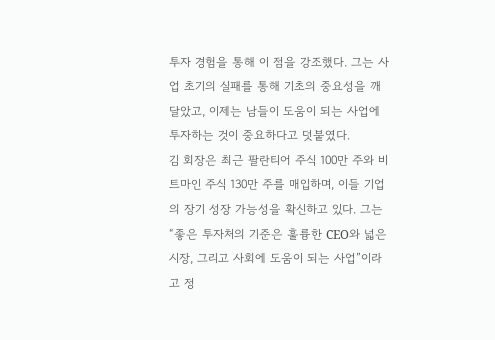투자 경험을 통해 이 점을 강조했다. 그는 사업 초기의 실패를 통해 기초의 중요성을 깨달았고, 이제는 남들이 도움이 되는 사업에 투자하는 것이 중요하다고 덧붙였다.
김 회장은 최근 팔란티어 주식 100만 주와 비트마인 주식 130만 주를 매입하며, 이들 기업의 장기 성장 가능성을 확신하고 있다. 그는 “좋은 투자처의 기준은 훌륭한 CEO와 넓은 시장, 그리고 사회에 도움이 되는 사업”이라고 정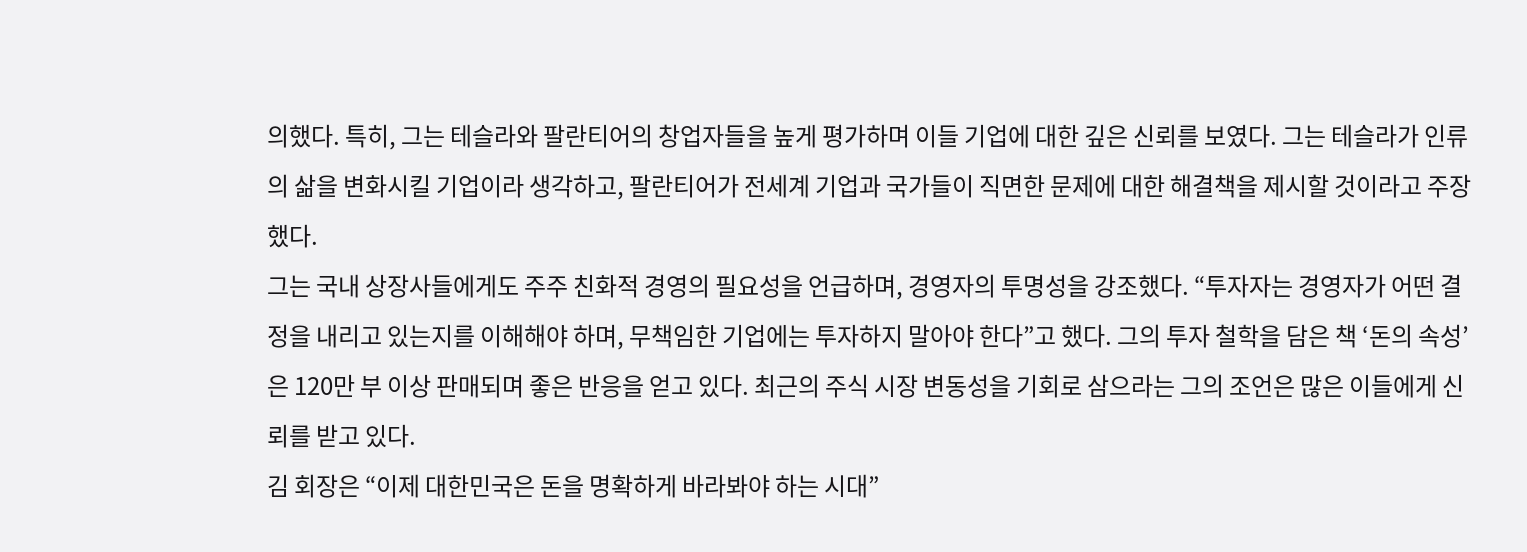의했다. 특히, 그는 테슬라와 팔란티어의 창업자들을 높게 평가하며 이들 기업에 대한 깊은 신뢰를 보였다. 그는 테슬라가 인류의 삶을 변화시킬 기업이라 생각하고, 팔란티어가 전세계 기업과 국가들이 직면한 문제에 대한 해결책을 제시할 것이라고 주장했다.
그는 국내 상장사들에게도 주주 친화적 경영의 필요성을 언급하며, 경영자의 투명성을 강조했다. “투자자는 경영자가 어떤 결정을 내리고 있는지를 이해해야 하며, 무책임한 기업에는 투자하지 말아야 한다”고 했다. 그의 투자 철학을 담은 책 ‘돈의 속성’은 120만 부 이상 판매되며 좋은 반응을 얻고 있다. 최근의 주식 시장 변동성을 기회로 삼으라는 그의 조언은 많은 이들에게 신뢰를 받고 있다.
김 회장은 “이제 대한민국은 돈을 명확하게 바라봐야 하는 시대”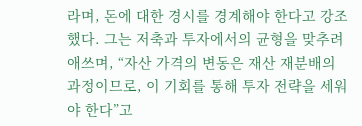라며, 돈에 대한 경시를 경계해야 한다고 강조했다. 그는 저축과 투자에서의 균형을 맞추려 애쓰며, “자산 가격의 변동은 재산 재분배의 과정이므로, 이 기회를 통해 투자 전략을 세워야 한다”고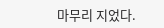마무리 지었다.